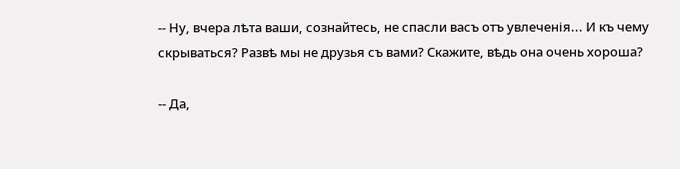-- Ну, вчера лѣта ваши, сознайтесь, не спасли васъ отъ увлеченія... И къ чему скрываться? Развѣ мы не друзья съ вами? Скажите, вѣдь она очень хороша?

-- Да,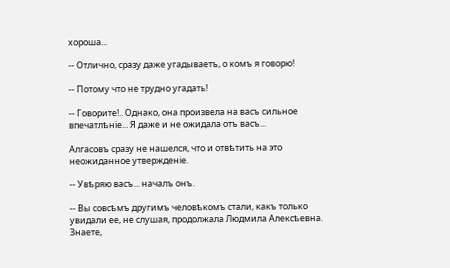хороша...

-- Отлично, сразу даже угадываетъ, о комъ я говорю!

-- Потому что не трудно угадать!

-- Говорите!.. Однако, она произвела на васъ сильное впечатлѣніе... Я даже и не ожидала отъ васъ...

Алгасовъ сразу не нашелся, что и отвѣтить на это неожиданное утвержденіе.

-- Увѣряю васъ... началъ онъ.

-- Вы совсѣмъ другимъ человѣкомъ стали, какъ только увидали ее, не слушая, продолжала Людмила Алексѣевна. Знаете,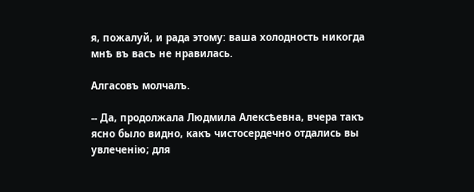я, пожалуй, и рада этому: ваша холодность никогда мнѣ въ васъ не нравилась.

Алгасовъ молчалъ.

-- Да, продолжала Людмила Алексѣевна, вчера такъ ясно было видно, какъ чистосердечно отдались вы увлеченію; для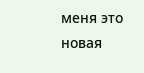меня это новая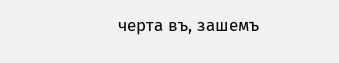черта въ, зашемъ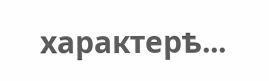характерѣ...